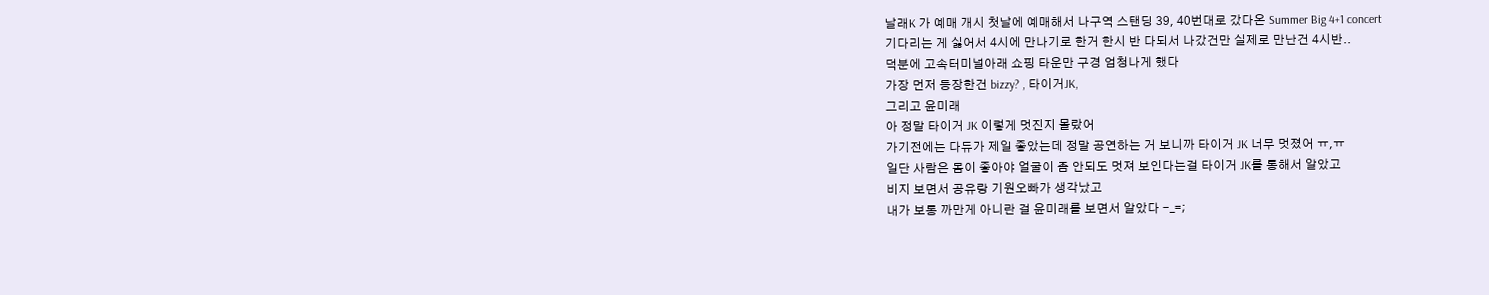날래K 가 예매 개시 첫날에 예매해서 나구역 스탠딩 39, 40번대로 갔다온 Summer Big 4+1 concert
기다리는 게 싫어서 4시에 만나기로 한거 한시 반 다되서 나갔건만 실제로 만난건 4시반..
덕분에 고속터미널아래 쇼핑 타운만 구경 엄청나게 했다
가장 먼저 등장한건 bizzy? , 타이거JK,
그리고 윤미래
아 정말 타이거 JK 이렇게 멋진지 몰랐어
가기전에는 다듀가 제일 좋았는데 정말 공연하는 거 보니까 타이거 JK 너무 멋졌어 ㅠ,ㅠ
일단 사람은 몸이 좋아야 얼굴이 좀 안되도 멋져 보인다는걸 타이거 JK를 통해서 알았고
비지 보면서 공유랑 기원오빠가 생각났고
내가 보통 까만게 아니란 걸 윤미래를 보면서 알았다 -_=;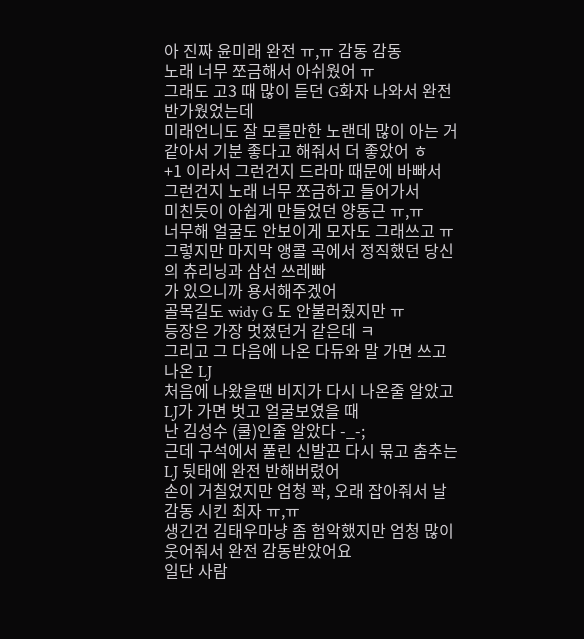아 진짜 윤미래 완전 ㅠ,ㅠ 감동 감동
노래 너무 쪼금해서 아쉬웠어 ㅠ
그래도 고3 때 많이 듣던 G화자 나와서 완전 반가웠었는데
미래언니도 잘 모를만한 노랜데 많이 아는 거 같아서 기분 좋다고 해줘서 더 좋았어 ㅎ
+1 이라서 그런건지 드라마 때문에 바빠서 그런건지 노래 너무 쪼금하고 들어가서
미친듯이 아쉽게 만들었던 양동근 ㅠ,ㅠ
너무해 얼굴도 안보이게 모자도 그래쓰고 ㅠ
그렇지만 마지막 앵콜 곡에서 정직했던 당신의 츄리닝과 삼선 쓰레빠
가 있으니까 용서해주겠어
골목길도 widy G 도 안불러줬지만 ㅠ
등장은 가장 멋졌던거 같은데 ㅋ
그리고 그 다음에 나온 다듀와 말 가면 쓰고 나온 LJ
처음에 나왔을땐 비지가 다시 나온줄 알았고
LJ가 가면 벗고 얼굴보였을 때
난 김성수 (쿨)인줄 알았다 -_-;
근데 구석에서 풀린 신발끈 다시 묶고 춤추는 LJ 뒷태에 완전 반해버렸어
손이 거칠었지만 엄청 꽉, 오래 잡아줘서 날 감동 시킨 최자 ㅠ,ㅠ
생긴건 김태우마냥 좀 험악했지만 엄청 많이 웃어줘서 완전 감동받았어요
일단 사람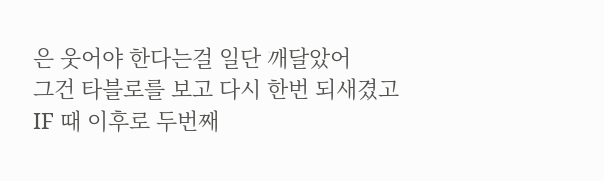은 웃어야 한다는걸 일단 깨달았어
그건 타블로를 보고 다시 한번 되새겼고
IF 때 이후로 두번째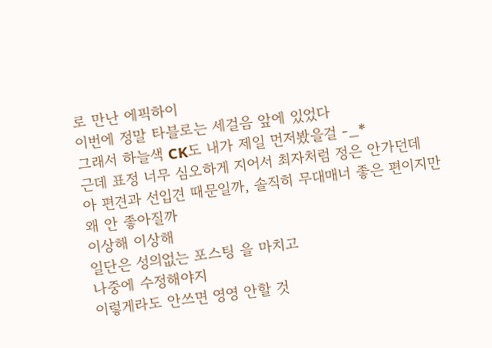로 만난 에픽하이
이번에 정말 타블로는 세걸음 앞에 있었다
그래서 하늘색 CK도 내가 제일 먼저봤을걸 -_*
근데 표정 너무 심오하게 지어서 최자처럼 정은 안가던데
아 편견과 선입견 때문일까, 솔직히 무대매너 좋은 편이지만
왜 안 좋아질까
이상해 이상해
일단은 성의없는 포스팅 을 마치고
나중에 수정해야지
이렇게라도 안쓰면 영영 안할 것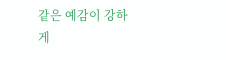같은 예감이 강하게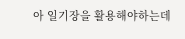아 일기장을 활용해야하는데